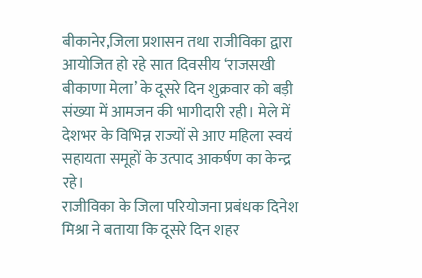बीकानेर,जिला प्रशासन तथा राजीविका द्वारा आयोजित हो रहे सात दिवसीय ‘राजसखी बीकाणा मेला’ के दूसरे दिन शुक्रवार को बड़ी संख्या में आमजन की भागीदारी रही। मेले में देशभर के विभिन्न राज्यों से आए महिला स्वयं सहायता समूहों के उत्पाद आकर्षण का केन्द्र रहे।
राजीविका के जिला परियोजना प्रबंधक दिनेश मिश्रा ने बताया कि दूसरे दिन शहर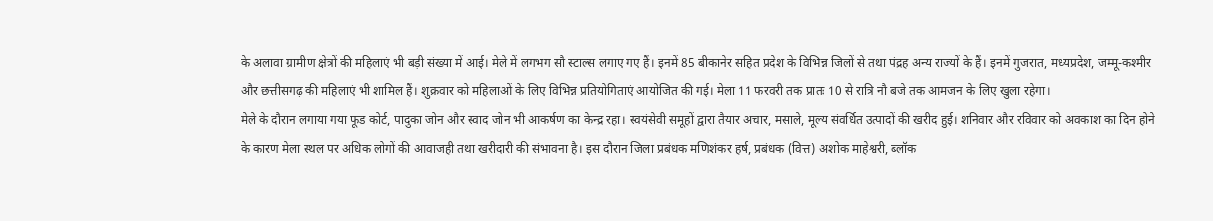के अलावा ग्रामीण क्षेत्रों की महिलाएं भी बड़ी संख्या में आई। मेले में लगभग सौ स्टाल्स लगाए गए हैं। इनमें 85 बीकानेर सहित प्रदेश के विभिन्न जिलों से तथा पंद्रह अन्य राज्यों के हैं। इनमें गुजरात, मध्यप्रदेश, जम्मू-कश्मीर और छत्तीसगढ़ की महिलाएं भी शामिल हैं। शुक्रवार को महिलाओं के लिए विभिन्न प्रतियोगिताएं आयोजित की गई। मेला 11 फरवरी तक प्रातः 10 से रात्रि नौ बजे तक आमजन के लिए खुला रहेगा।
मेले के दौरान लगाया गया फूड कोर्ट, पादुका जोन और स्वाद जोन भी आकर्षण का केन्द्र रहा। स्वयंसेवी समूहों द्वारा तैयार अचार, मसाले, मूल्य संवर्धित उत्पादों की खरीद हुई। शनिवार और रविवार को अवकाश का दिन होने के कारण मेला स्थल पर अधिक लोगों की आवाजही तथा खरीदारी की संभावना है। इस दौरान जिला प्रबंधक मणिशंकर हर्ष, प्रबंधक (वित्त) अशोक माहेश्वरी, ब्लॉक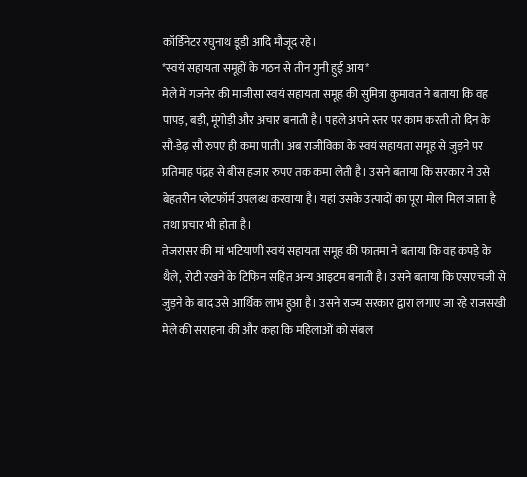कॉर्डिनेटर रघुनाथ डूडी आदि मौजूद रहे।
*स्वयं सहायता समूहों के गठन से तीन गुनी हुई आय*
मेले में गजनेर की माजीसा स्वयं सहायता समूह की सुमित्रा कुमावत ने बताया कि वह पापड़, बड़ी, मूंगोड़ी और अचार बनाती है। पहले अपने स्तर पर काम करती तो दिन के सौ-डेढ़ सौ रुपए ही कमा पाती। अब राजीविका के स्वयं सहायता समूह से जुड़ने पर प्रतिमाह पंद्रह से बीस हजार रुपए तक कमा लेती है। उसने बताया कि सरकार ने उसे बेहतरीन प्लेटफॉर्म उपलब्ध करवाया है। यहां उसके उत्पादों का पूरा मोल मिल जाता है तथा प्रचार भी होता है।
तेजरासर की मां भटियाणी स्वयं सहायता समूह की फातमा ने बताया कि वह कपड़े के थैले, रोटी रखने के टिफिन सहित अन्य आइटम बनाती है। उसने बताया कि एसएचजी से जुड़ने के बाद उसे आर्थिक लाभ हुआ है। उसने राज्य सरकार द्वारा लगाए जा रहे राजसखी मेले की सराहना की और कहा कि महिलाओं को संबल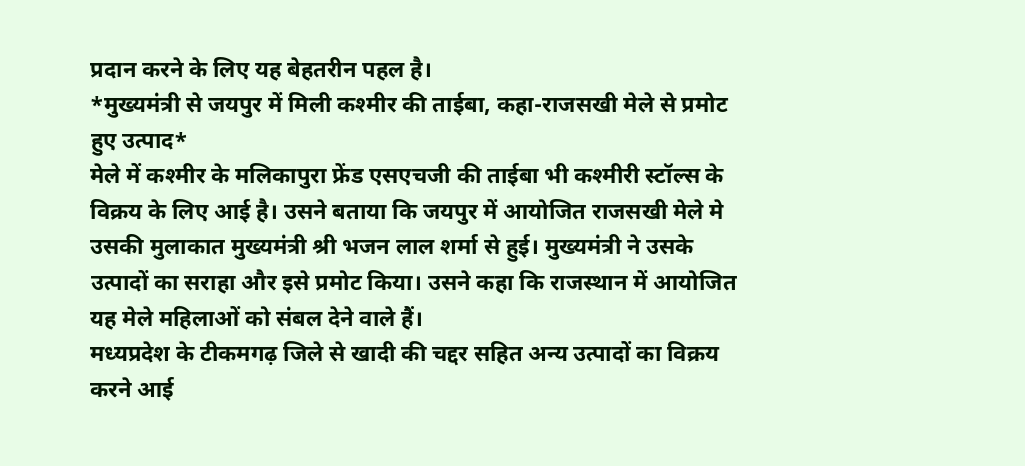प्रदान करने के लिए यह बेहतरीन पहल है।
*मुख्यमंत्री से जयपुर में मिली कश्मीर की ताईबा, कहा-राजसखी मेले से प्रमोट हुए उत्पाद*
मेले में कश्मीर के मलिकापुरा फ्रेंड एसएचजी की ताईबा भी कश्मीरी स्टॉल्स के विक्रय के लिए आई है। उसने बताया कि जयपुर में आयोजित राजसखी मेले मे उसकी मुलाकात मुख्यमंत्री श्री भजन लाल शर्मा से हुई। मुख्यमंत्री ने उसके उत्पादों का सराहा और इसे प्रमोट किया। उसने कहा कि राजस्थान में आयोजित यह मेले महिलाओं को संबल देने वाले हैं।
मध्यप्रदेश के टीकमगढ़ जिले से खादी की चद्दर सहित अन्य उत्पादों का विक्रय करने आई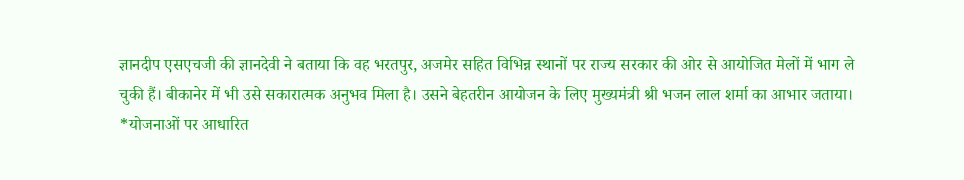ज्ञानदीप एसएचजी की ज्ञानदेवी ने बताया कि वह भरतपुर, अजमेर सहित विभिन्न स्थानों पर राज्य सरकार की ओर से आयोजित मेलों में भाग ले चुकी हैं। बीकानेर में भी उसे सकारात्मक अनुभव मिला है। उसने बेहतरीन आयोजन के लिए मुख्यमंत्री श्री भजन लाल शर्मा का आभार जताया।
*योजनाओं पर आधारित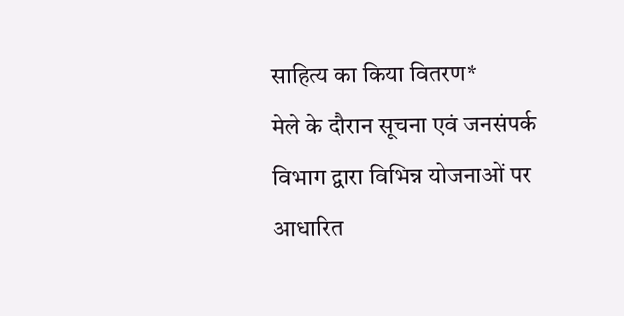साहित्य का किया वितरण*
मेले के दौरान सूचना एवं जनसंपर्क विभाग द्वारा विभिन्न योजनाओं पर आधारित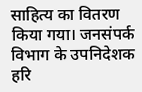साहित्य का वितरण किया गया। जनसंपर्क विभाग के उपनिदेशक हरि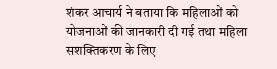शंकर आचार्य ने बताया कि महिलाओं को योजनाओं की जानकारी दी गई तथा महिला सशक्तिकरण के लिए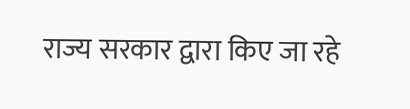राज्य सरकार द्वारा किए जा रहे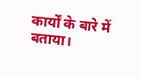कार्यों के बारे में बताया।